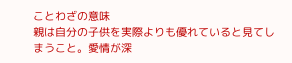ことわざの意味
親は自分の子供を実際よりも優れていると見てしまうこと。愛情が深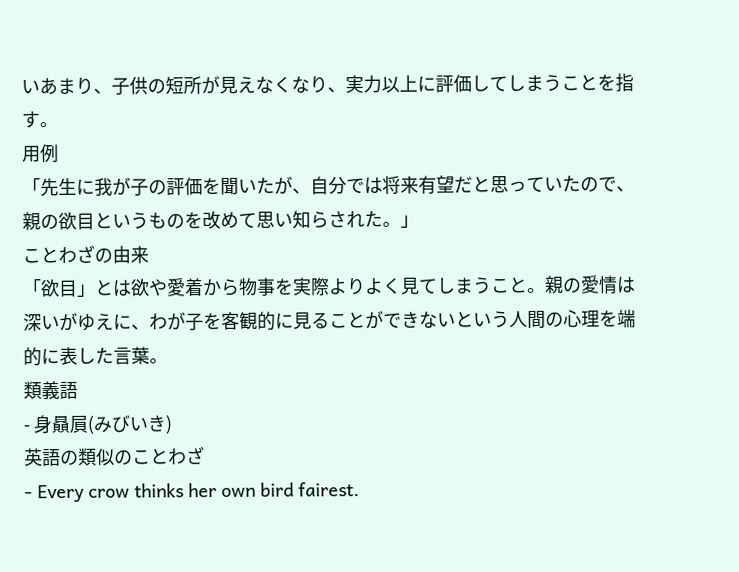いあまり、子供の短所が見えなくなり、実力以上に評価してしまうことを指す。
用例
「先生に我が子の評価を聞いたが、自分では将来有望だと思っていたので、親の欲目というものを改めて思い知らされた。」
ことわざの由来
「欲目」とは欲や愛着から物事を実際よりよく見てしまうこと。親の愛情は深いがゆえに、わが子を客観的に見ることができないという人間の心理を端的に表した言葉。
類義語
- 身贔屓(みびいき)
英語の類似のことわざ
- Every crow thinks her own bird fairest.